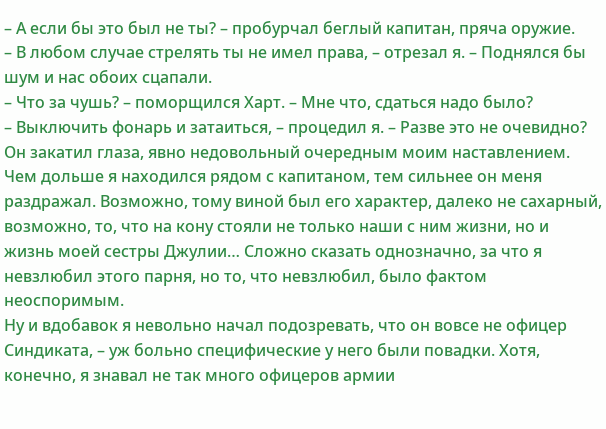– А если бы это был не ты? – пробурчал беглый капитан, пряча оружие.
– В любом случае стрелять ты не имел права, – отрезал я. – Поднялся бы шум и нас обоих сцапали.
– Что за чушь? – поморщился Харт. – Мне что, сдаться надо было?
– Выключить фонарь и затаиться, – процедил я. – Разве это не очевидно?
Он закатил глаза, явно недовольный очередным моим наставлением.
Чем дольше я находился рядом с капитаном, тем сильнее он меня раздражал. Возможно, тому виной был его характер, далеко не сахарный, возможно, то, что на кону стояли не только наши с ним жизни, но и жизнь моей сестры Джулии… Сложно сказать однозначно, за что я невзлюбил этого парня, но то, что невзлюбил, было фактом неоспоримым.
Ну и вдобавок я невольно начал подозревать, что он вовсе не офицер Синдиката, – уж больно специфические у него были повадки. Хотя, конечно, я знавал не так много офицеров армии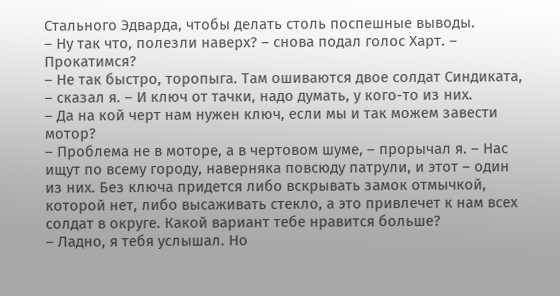Стального Эдварда, чтобы делать столь поспешные выводы.
– Ну так что, полезли наверх? – снова подал голос Харт. – Прокатимся?
– Не так быстро, торопыга. Там ошиваются двое солдат Синдиката, – сказал я. – И ключ от тачки, надо думать, у кого-то из них.
– Да на кой черт нам нужен ключ, если мы и так можем завести мотор?
– Проблема не в моторе, а в чертовом шуме, – прорычал я. – Нас ищут по всему городу, наверняка повсюду патрули, и этот – один из них. Без ключа придется либо вскрывать замок отмычкой, которой нет, либо высаживать стекло, а это привлечет к нам всех солдат в округе. Какой вариант тебе нравится больше?
– Ладно, я тебя услышал. Но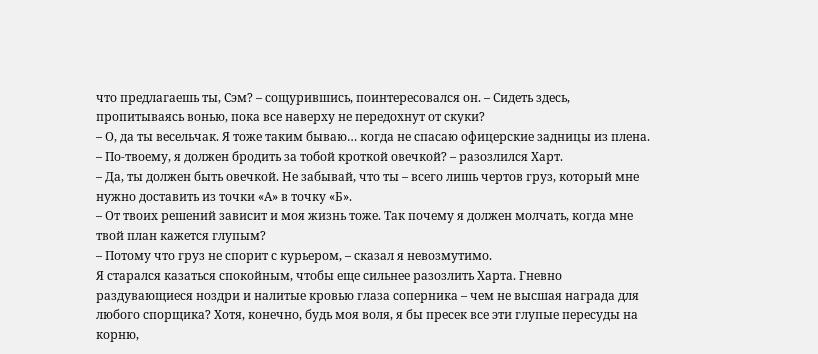что предлагаешь ты, Сэм? – сощурившись, поинтересовался он. – Сидеть здесь, пропитываясь вонью, пока все наверху не передохнут от скуки?
– О, да ты весельчак. Я тоже таким бываю… когда не спасаю офицерские задницы из плена.
– По-твоему, я должен бродить за тобой кроткой овечкой? – разозлился Харт.
– Да, ты должен быть овечкой. Не забывай, что ты – всего лишь чертов груз, который мне нужно доставить из точки «А» в точку «Б».
– От твоих решений зависит и моя жизнь тоже. Так почему я должен молчать, когда мне твой план кажется глупым?
– Потому что груз не спорит с курьером, – сказал я невозмутимо.
Я старался казаться спокойным, чтобы еще сильнее разозлить Харта. Гневно раздувающиеся ноздри и налитые кровью глаза соперника – чем не высшая награда для любого спорщика? Хотя, конечно, будь моя воля, я бы пресек все эти глупые пересуды на корню,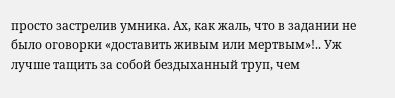просто застрелив умника. Ах, как жаль, что в задании не было оговорки «доставить живым или мертвым»!.. Уж лучше тащить за собой бездыханный труп, чем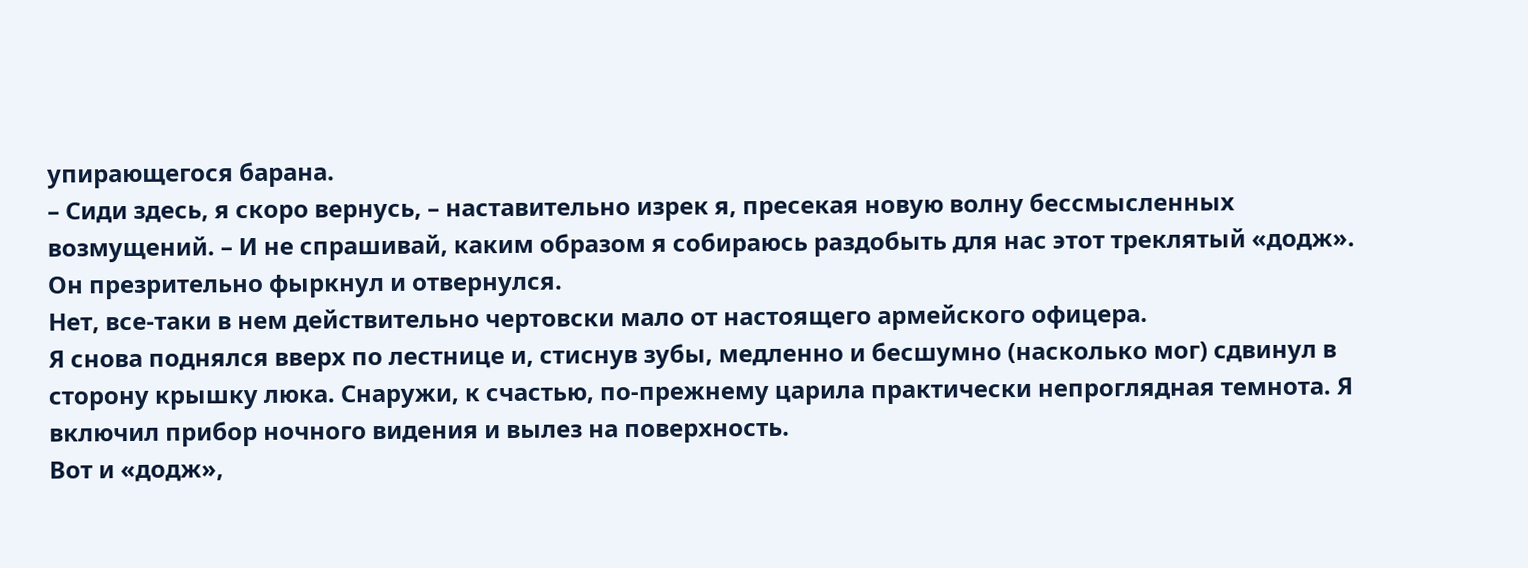упирающегося барана.
– Сиди здесь, я скоро вернусь, – наставительно изрек я, пресекая новую волну бессмысленных возмущений. – И не спрашивай, каким образом я собираюсь раздобыть для нас этот треклятый «додж».
Он презрительно фыркнул и отвернулся.
Нет, все-таки в нем действительно чертовски мало от настоящего армейского офицера.
Я снова поднялся вверх по лестнице и, стиснув зубы, медленно и бесшумно (насколько мог) сдвинул в сторону крышку люка. Снаружи, к счастью, по-прежнему царила практически непроглядная темнота. Я включил прибор ночного видения и вылез на поверхность.
Вот и «додж»,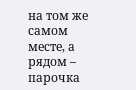на том же самом месте, а рядом – парочка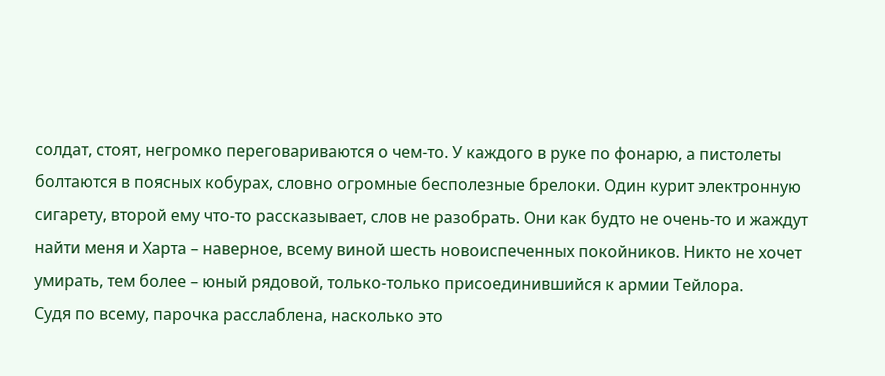солдат, стоят, негромко переговариваются о чем-то. У каждого в руке по фонарю, а пистолеты болтаются в поясных кобурах, словно огромные бесполезные брелоки. Один курит электронную сигарету, второй ему что-то рассказывает, слов не разобрать. Они как будто не очень-то и жаждут найти меня и Харта – наверное, всему виной шесть новоиспеченных покойников. Никто не хочет умирать, тем более – юный рядовой, только-только присоединившийся к армии Тейлора.
Судя по всему, парочка расслаблена, насколько это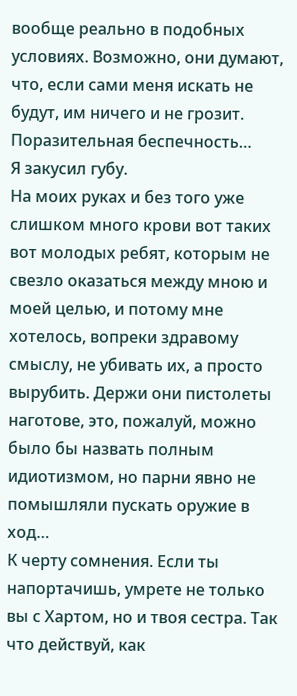вообще реально в подобных условиях. Возможно, они думают, что, если сами меня искать не будут, им ничего и не грозит. Поразительная беспечность…
Я закусил губу.
На моих руках и без того уже слишком много крови вот таких вот молодых ребят, которым не свезло оказаться между мною и моей целью, и потому мне хотелось, вопреки здравому смыслу, не убивать их, а просто вырубить. Держи они пистолеты наготове, это, пожалуй, можно было бы назвать полным идиотизмом, но парни явно не помышляли пускать оружие в ход…
К черту сомнения. Если ты напортачишь, умрете не только вы с Хартом, но и твоя сестра. Так что действуй, как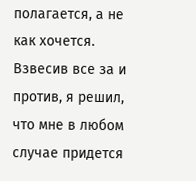полагается, а не как хочется. Взвесив все за и против, я решил, что мне в любом случае придется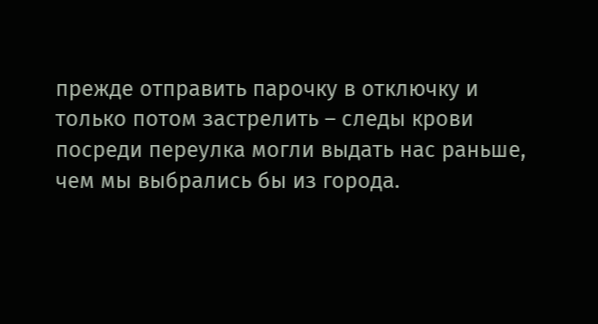прежде отправить парочку в отключку и только потом застрелить – следы крови посреди переулка могли выдать нас раньше, чем мы выбрались бы из города.